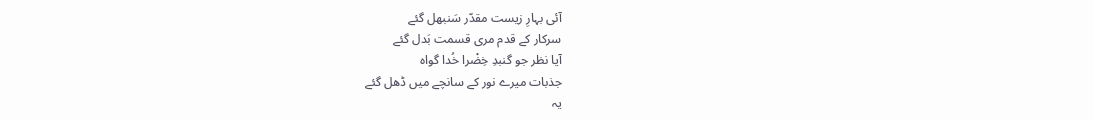آئی بہارِ زیست مقدّر سَنبھل گئے
سرکار کے قدم مری قسمت بَدل گئے
آیا نظر جو گنبدِ خِضْرا خُدا گواہ
جذبات میرے نور کے سانچے میں ڈھل گئے
یہ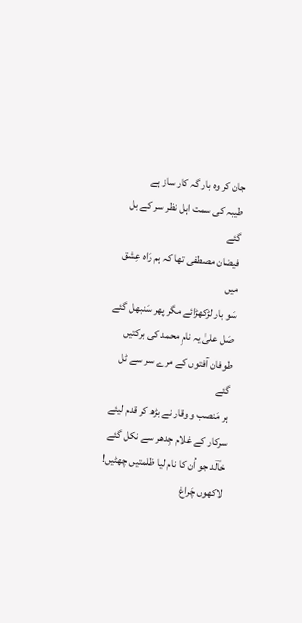جان کر وہ بار گہ کار ساز ہے
طیبہ کی سمت اہل نظر سر کے بل گئے
فیضان مصطفی تھا کہ ہم رَاہ عِشق میں
سَو بار لڑکھڑائے مگر پھر سَنبھل گئے
صَل علیٰ یہ نامِ محمد کی برکتیں
طوفان آفتوں کے مرے سر سے ٹل گئے
ہر مَنصب و وقار نے بڑھ کر قدم لیئے
سرکار کے غلام جِدھر سے نکل گئے
خاؔلد جو اُن کا نام لیا ظلمتیں چھٹیں!
لاکھوں چَراغ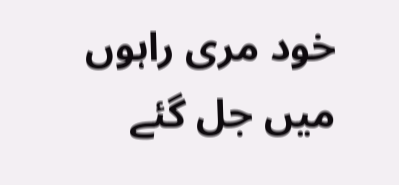خود مری راہوں میں جل گئے